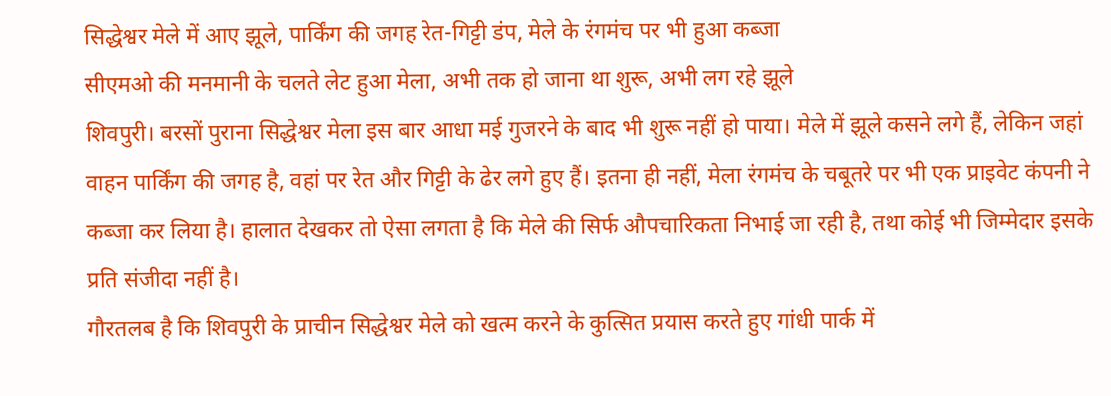सिद्धेश्वर मेले में आए झूले, पार्किंग की जगह रेत-गिट्टी डंप, मेले के रंगमंच पर भी हुआ कब्जा
सीएमओ की मनमानी के चलते लेट हुआ मेला, अभी तक हो जाना था शुरू, अभी लग रहे झूले
शिवपुरी। बरसों पुराना सिद्धेश्वर मेला इस बार आधा मई गुजरने के बाद भी शुरू नहीं हो पाया। मेले में झूले कसने लगे हैं, लेकिन जहां वाहन पार्किंग की जगह है, वहां पर रेत और गिट्टी के ढेर लगे हुए हैं। इतना ही नहीं, मेला रंगमंच के चबूतरे पर भी एक प्राइवेट कंपनी ने कब्जा कर लिया है। हालात देखकर तो ऐसा लगता है कि मेले की सिर्फ औपचारिकता निभाई जा रही है, तथा कोई भी जिम्मेदार इसके प्रति संजीदा नहीं है।
गौरतलब है कि शिवपुरी के प्राचीन सिद्धेश्वर मेले को खत्म करने के कुत्सित प्रयास करते हुए गांधी पार्क में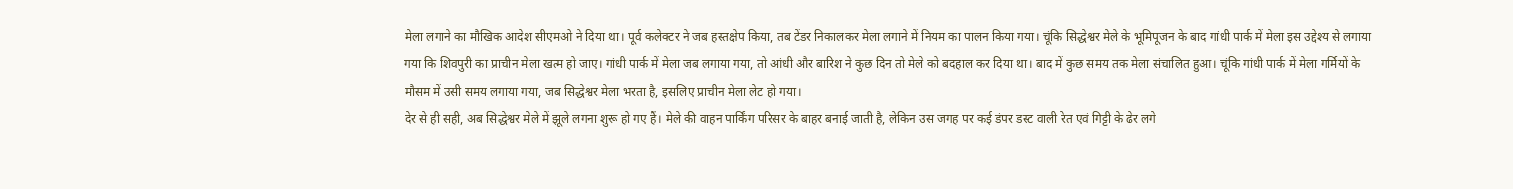मेला लगाने का मौखिक आदेश सीएमओ ने दिया था। पूर्व कलेक्टर ने जब हस्तक्षेप किया, तब टेंडर निकालकर मेला लगाने में नियम का पालन किया गया। चूंकि सिद्धेश्वर मेले के भूमिपूजन के बाद गांधी पार्क में मेला इस उद्देश्य से लगाया गया कि शिवपुरी का प्राचीन मेला खत्म हो जाए। गांधी पार्क में मेला जब लगाया गया, तो आंधी और बारिश ने कुछ दिन तो मेले को बदहाल कर दिया था। बाद में कुछ समय तक मेला संचालित हुआ। चूंकि गांधी पार्क में मेला गर्मियों के मौसम में उसी समय लगाया गया, जब सिद्धेश्वर मेला भरता है, इसलिए प्राचीन मेला लेट हो गया।
देर से ही सही, अब सिद्धेश्वर मेले में झूले लगना शुरू हो गए हैं। मेले की वाहन पार्किंग परिसर के बाहर बनाई जाती है, लेकिन उस जगह पर कई डंपर डस्ट वाली रेत एवं गिट्टी के ढेर लगे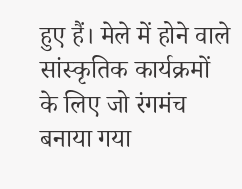हुए हैं। मेले में होने वाले सांस्कृतिक कार्यक्रमों के लिए जो रंगमंच बनाया गया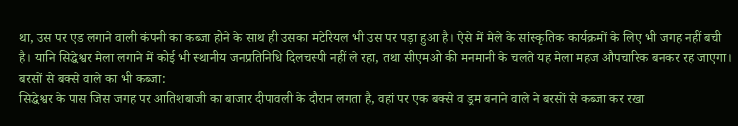था, उस पर एड लगाने वाली कंपनी का कब्जा होने के साथ ही उसका मटेरियल भी उस पर पड़ा हुआ है। ऐसे में मेले के सांस्कृतिक कार्यक्रमों के लिए भी जगह नहीं बची है। यानि सिद्धेश्वर मेला लगाने में कोई भी स्थानीय जनप्रतिनिधि दिलचस्पी नहीं ले रहा, तथा सीएमओ की मनमानी के चलते यह मेला महज औपचारिक बनकर रह जाएगा।
बरसों से बक्से वाले का भी कब्जा:
सिद्धेश्वर के पास जिस जगह पर आतिशबाजी का बाजार दीपावली के दौरान लगता है, वहां पर एक बक्से व ड्रम बनाने वाले ने बरसों से कब्जा कर रखा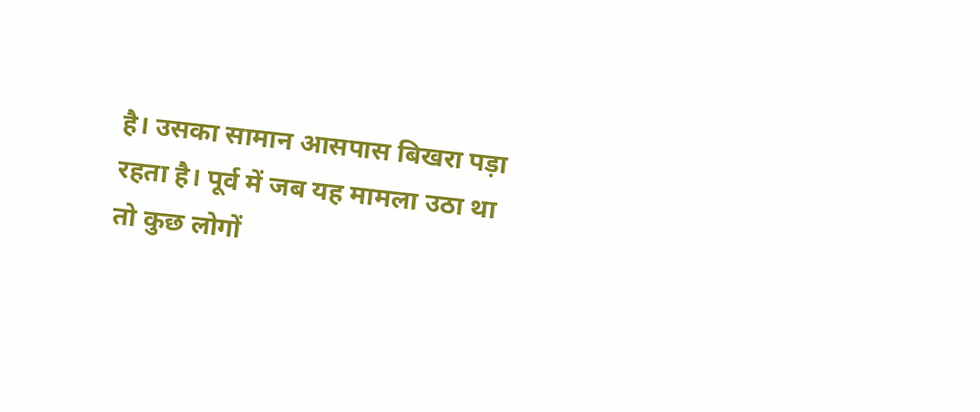है। उसका सामान आसपास बिखरा पड़ा रहता है। पूर्व में जब यह मामला उठा था तो कुछ लोगों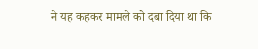ने यह कहकर मामले को दबा दिया था कि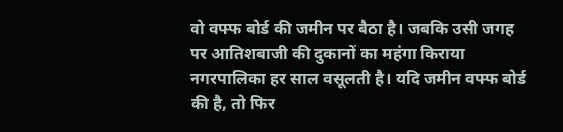वो वफ्फ बोर्ड की जमीन पर बैठा है। जबकि उसी जगह पर आतिशबाजी की दुकानों का महंगा किराया नगरपालिका हर साल वसूलती है। यदि जमीन वफ्फ बोर्ड की है, तो फिर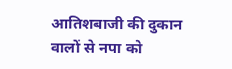आतिशबाजी की दुकान वालों से नपा को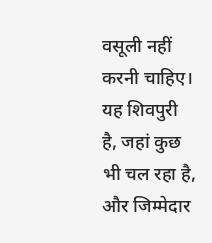वसूली नहीं करनी चाहिए। यह शिवपुरी है, जहां कुछ भी चल रहा है, और जिम्मेदार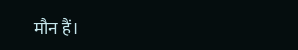मौन हैं।